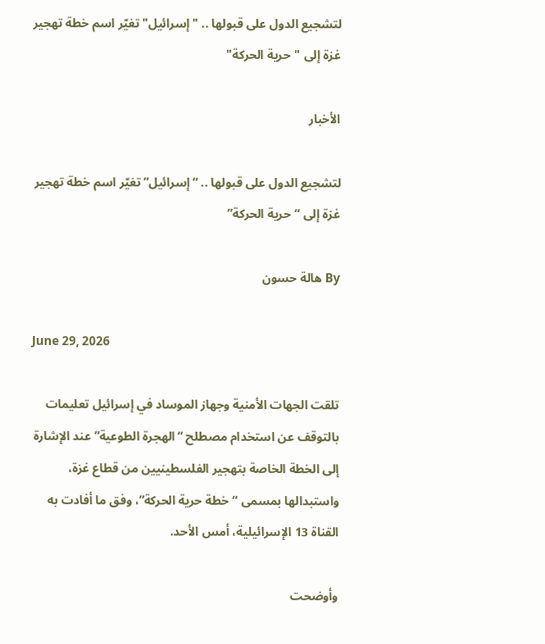لتشجيع الدول على قبولها .. "إسرائيل" تغيّر اسم خطة تهجير غزة إلى "حرية الحركة"

الأخبار

لتشجيع الدول على قبولها .. “إسرائيل” تغيّر اسم خطة تهجير غزة إلى “حرية الحركة”

By هالة حسون

June 29, 2026

تلقت الجهات الأمنية وجهاز الموساد في إسرائيل تعليمات بالتوقف عن استخدام مصطلح “الهجرة الطوعية” عند الإشارة إلى الخطة الخاصة بتهجير الفلسطينيين من قطاع غزة، واستبدالها بمسمى “خطة حرية الحركة”، وفق ما أفادت به القناة 13 الإسرائيلية، أمس الأحد.

وأوضحت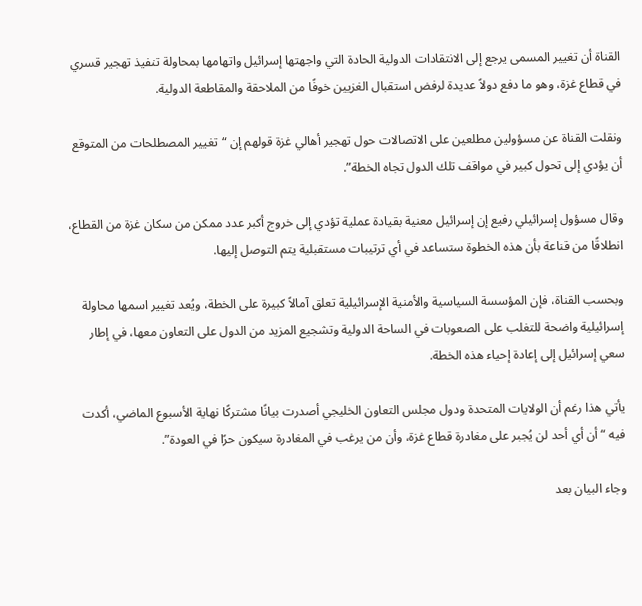القناة أن تغيير المسمى يرجع إلى الانتقادات الدولية الحادة التي واجهتها إسرائيل واتهامها بمحاولة تنفيذ تهجير قسري  في قطاع غزة، وهو ما دفع دولاً عديدة لرفض استقبال الغزيين خوفًا من الملاحقة والمقاطعة الدولية.

ونقلت القناة عن مسؤولين مطلعين على الاتصالات حول تهجير أهالي غزة قولهم إن “تغيير المصطلحات من المتوقع أن يؤدي إلى تحول كبير في مواقف تلك الدول تجاه الخطة”.

وقال مسؤول إسرائيلي رفيع إن إسرائيل معنية بقيادة عملية تؤدي إلى خروج أكبر عدد ممكن من سكان غزة من القطاع، انطلاقًا من قناعة بأن هذه الخطوة ستساعد في أي ترتيبات مستقبلية يتم التوصل إليها.

وبحسب القناة، فإن المؤسسة السياسية والأمنية الإسرائيلية تعلق آمالاً كبيرة على الخطة، ويُعد تغيير اسمها محاولة إسرائيلية واضحة للتغلب على الصعوبات في الساحة الدولية وتشجيع المزيد من الدول على التعاون معها، في إطار سعي إسرائيل إلى إعادة إحياء هذه الخطة.

يأتي هذا رغم أن الولايات المتحدة ودول مجلس التعاون الخليجي أصدرت بيانًا مشتركًا نهاية الأسبوع الماضي، أكدت فيه “أن أي أحد لن يُجبر على مغادرة قطاع غزة، وأن من يرغب في المغادرة سيكون حرًا في العودة”.

وجاء البيان بعد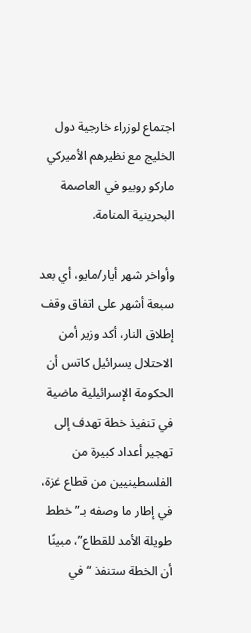اجتماع لوزراء خارجية دول الخليج مع نظيرهم الأميركي ماركو روبيو في العاصمة البحرينية المنامة.

وأواخر شهر أيار/مايو، أي بعد سبعة أشهر على اتفاق وقف إطلاق النار، أكد وزير أمن الاحتلال يسرائيل كاتس أن الحكومة الإسرائيلية ماضية في تنفيذ خطة تهدف إلى تهجير أعداد كبيرة من الفلسطينيين من قطاع غزة، في إطار ما وصفه بـ”خطط طويلة الأمد للقطاع”، مبينًا أن الخطة ستنفذ “في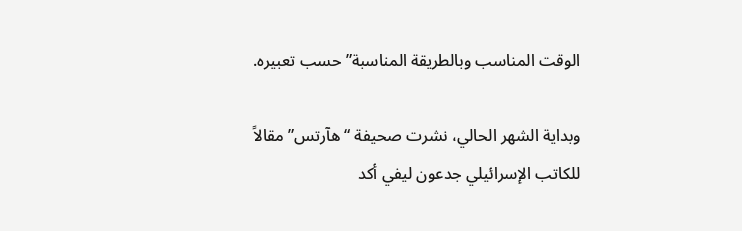الوقت المناسب وبالطريقة المناسبة” حسب تعبيره.

وبداية الشهر الحالي، نشرت صحيفة “هآرتس” مقالاً للكاتب الإسرائيلي جدعون ليفي أكد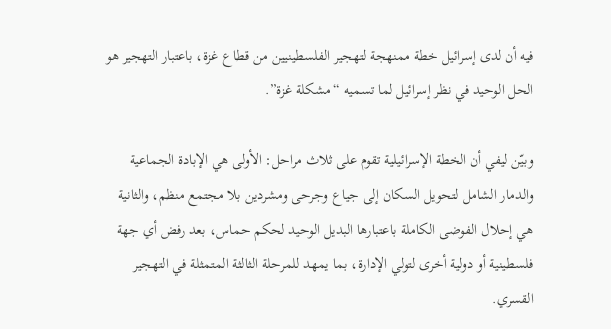فيه أن لدى إسرائيل خطة ممنهجة لتهجير الفلسطينيين من قطاع غزة، باعتبار التهجير هو الحل الوحيد في نظر إسرائيل لما تسميه “مشكلة غزة”.

وبيّن ليفي أن الخطة الإسرائيلية تقوم على ثلاث مراحل: الأولى هي الإبادة الجماعية والدمار الشامل لتحويل السكان إلى جياع وجرحى ومشردين بلا مجتمع منظم، والثانية هي إحلال الفوضى الكاملة باعتبارها البديل الوحيد لحكم حماس، بعد رفض أي جهة فلسطينية أو دولية أخرى لتولي الإدارة، بما يمهد للمرحلة الثالثة المتمثلة في التهجير القسري.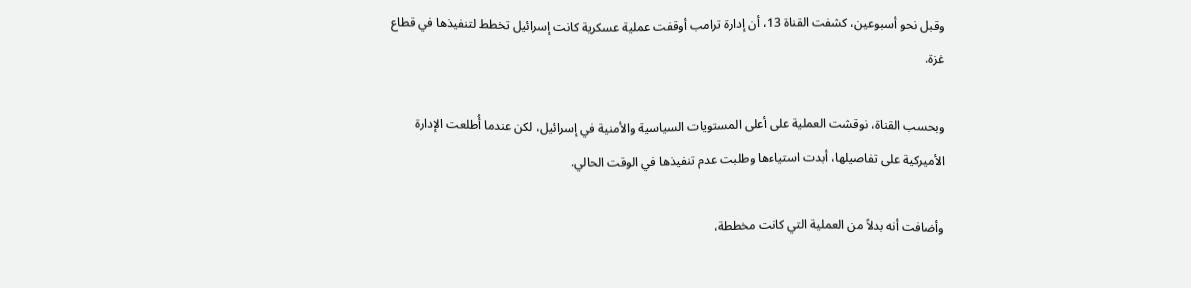وقبل نحو أسبوعين، كشفت القناة 13، أن إدارة ترامب أوقفت عملية عسكرية كانت إسرائيل تخطط لتنفيذها في قطاع غزة.

وبحسب القناة، نوقشت العملية على أعلى المستويات السياسية والأمنية في إسرائيل، لكن عندما أُطلعت الإدارة الأميركية على تفاصيلها، أبدت استياءها وطلبت عدم تنفيذها في الوقت الحالي.

وأضافت أنه بدلاً من العملية التي كانت مخططة،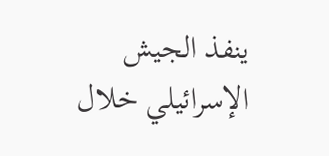ينفذ الجيش الإسرائيلي خلال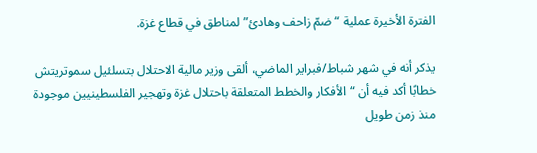الفترة الأخيرة عملية “ضمّ زاحف وهادئ” لمناطق في قطاع غزة.

يذكر أنه في شهر شباط/فبراير الماضي، ألقى وزير مالية الاحتلال بتسلئيل سموتريتش خطابًا أكد فيه أن “الأفكار والخطط المتعلقة باحتلال غزة وتهجير الفلسطينيين موجودة منذ زمن طويل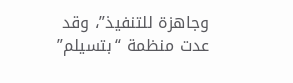وجاهزة للتنفيذ”، وقد عدت منظمة “بتسيلم”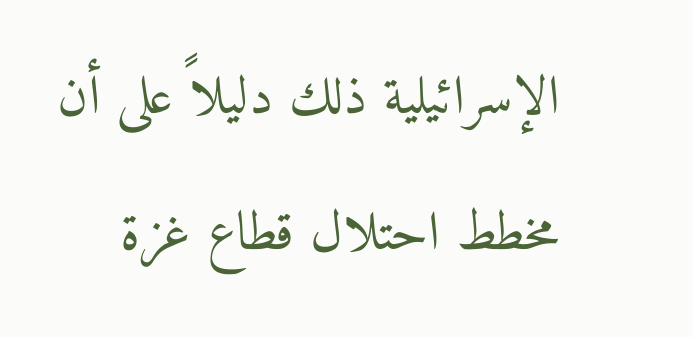الإسرائيلية ذلك دليلاً على أن مخطط احتلال قطاع غزة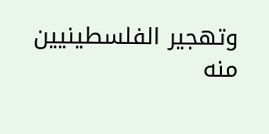وتهجير الفلسطينيين منه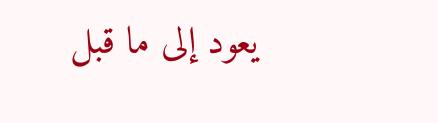يعود إلى ما قبل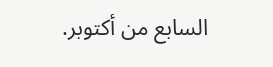السابع من أكتوبر.